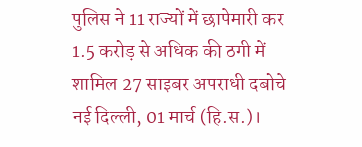पुलिस ने 11 राज्यों में छापेमारी कर 1.5 करोड़ से अधिक की ठगी में शामिल 27 साइबर अपराधी दबोचे
नई दिल्ली, 01 मार्च (हि.स.)।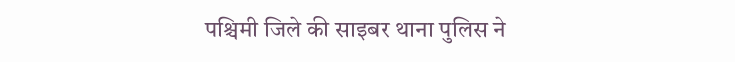पश्चिमी जिले की साइबर थाना पुलिस ने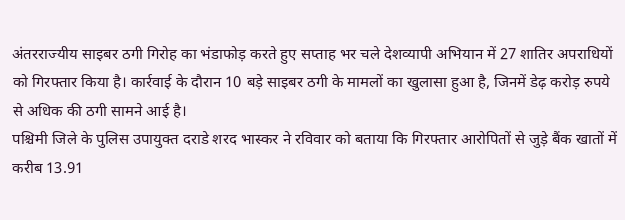अंतरराज्यीय साइबर ठगी गिरोह का भंडाफोड़ करते हुए सप्ताह भर चले देशव्यापी अभियान में 27 शातिर अपराधियों को गिरफ्तार किया है। कार्रवाई के दौरान 10 बड़े साइबर ठगी के मामलों का खुलासा हुआ है, जिनमें डेढ़ करोड़ रुपये से अधिक की ठगी सामने आई है।
पश्चिमी जिले के पुलिस उपायुक्त दराडे शरद भास्कर ने रविवार को बताया कि गिरफ्तार आरोपितों से जुड़े बैंक खातों में करीब 13.91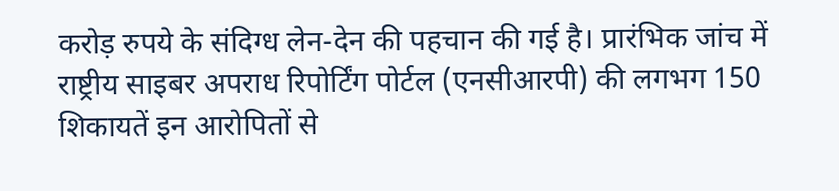करोड़ रुपये के संदिग्ध लेन-देन की पहचान की गई है। प्रारंभिक जांच में राष्ट्रीय साइबर अपराध रिपोर्टिंग पोर्टल (एनसीआरपी) की लगभग 150 शिकायतें इन आरोपितों से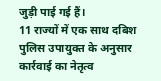जुड़ी पाई गई हैं।
11 राज्यों में एक साथ दबिश
पुलिस उपायुक्त के अनुसार कार्रवाई का नेतृत्व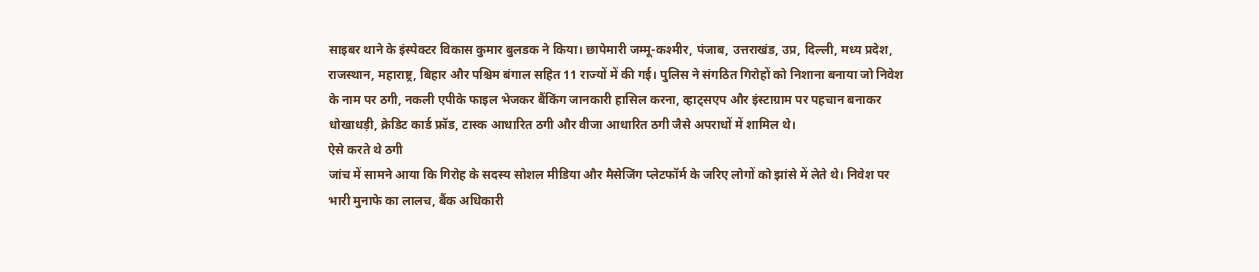साइबर थाने के इंस्पेक्टर विकास कुमार बुलडक ने किया। छापेमारी जम्मू-कश्मीर, पंजाब, उत्तराखंड, उप्र, दिल्ली, मध्य प्रदेश, राजस्थान, महाराष्ट्र, बिहार और पश्चिम बंगाल सहित 11 राज्यों में की गई। पुलिस ने संगठित गिरोहों को निशाना बनाया जो निवेश के नाम पर ठगी, नकली एपीके फाइल भेजकर बैंकिंग जानकारी हासिल करना, व्हाट्सएप और इंस्टाग्राम पर पहचान बनाकर धोखाधड़ी, क्रेडिट कार्ड फ्रॉड, टास्क आधारित ठगी और वीजा आधारित ठगी जैसे अपराधों में शामिल थे।
ऐसे करते थे ठगी
जांच में सामने आया कि गिरोह के सदस्य सोशल मीडिया और मैसेजिंग प्लेटफॉर्म के जरिए लोगों को झांसे में लेते थे। निवेश पर भारी मुनाफे का लालच, बैंक अधिकारी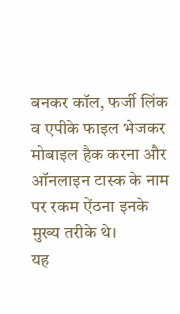बनकर कॉल, फर्जी लिंक व एपीके फाइल भेजकर मोबाइल हैक करना और ऑनलाइन टास्क के नाम पर रकम ऐंठना इनके मुख्य तरीके थे।
यह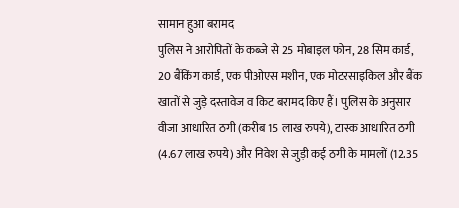सामान हुआ बरामद
पुलिस ने आरोपितों के कब्जे से 25 मोबाइल फोन, 28 सिम कार्ड, 20 बैंकिंग कार्ड, एक पीओएस मशीन, एक मोटरसाइकिल और बैंक खातों से जुड़े दस्तावेज व किट बरामद किए हैं। पुलिस के अनुसार वीजा आधारित ठगी (करीब 15 लाख रुपये), टास्क आधारित ठगी (4.67 लाख रुपये) और निवेश से जुड़ी कई ठगी के मामलों (12.35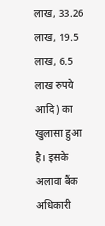लाख, 33.26 लाख, 19.5 लाख, 6.5 लाख रुपये आदि) का खुलासा हुआ है। इसके अलावा बैंक अधिकारी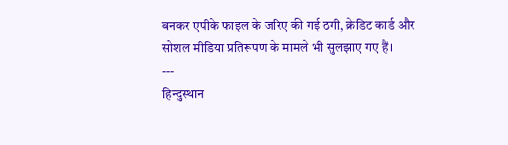बनकर एपीके फाइल के जरिए की गई ठगी, क्रेडिट कार्ड और सोशल मीडिया प्रतिरूपण के मामले भी सुलझाए गए हैं।
---
हिन्दुस्थान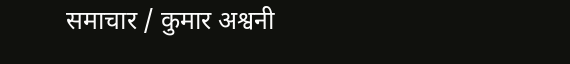समाचार / कुमार अश्वनी